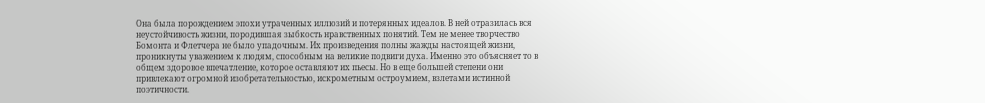Она была порождением эпохи утраченных иллюзий и потерянных идеалов. В ней отразилась вся неустойчивость жизни, породившая зыбкость нравственных понятий. Тем не менее творчество Бомонта и Флетчера не было упадочным. Их произведения полны жажды настоящей жизни, проникнуты уважением к людям, способным на великие подвиги духа. Именно это объясняет то в общем здоровое впечатление, которое оставляют их пьесы. Но в еще большей степени они привлекают огромной изобретательностью, искрометным остроумием, взлетами истинной поэтичности.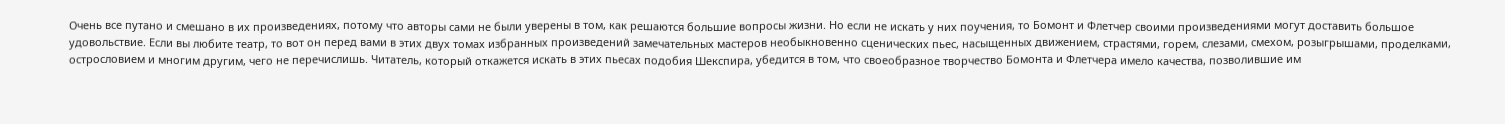Очень все путано и смешано в их произведениях, потому что авторы сами не были уверены в том, как решаются большие вопросы жизни. Но если не искать у них поучения, то Бомонт и Флетчер своими произведениями могут доставить большое удовольствие. Если вы любите театр, то вот он перед вами в этих двух томах избранных произведений замечательных мастеров необыкновенно сценических пьес, насыщенных движением, страстями, горем, слезами, смехом, розыгрышами, проделками, острословием и многим другим, чего не перечислишь. Читатель, который откажется искать в этих пьесах подобия Шекспира, убедится в том, что своеобразное творчество Бомонта и Флетчера имело качества, позволившие им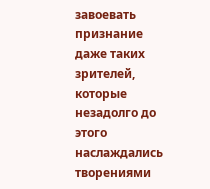завоевать признание даже таких зрителей, которые незадолго до этого наслаждались творениями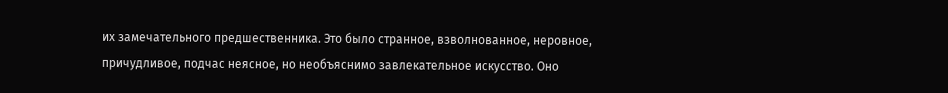их замечательного предшественника. Это было странное, взволнованное, неровное, причудливое, подчас неясное, но необъяснимо завлекательное искусство. Оно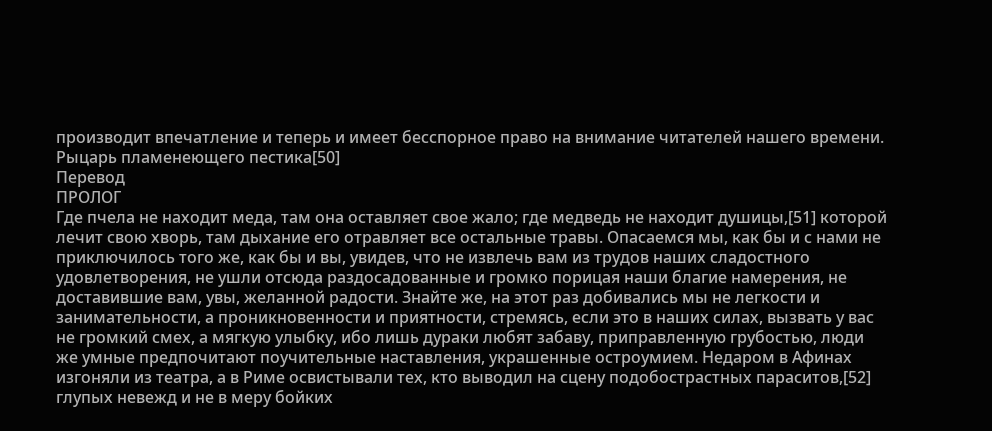производит впечатление и теперь и имеет бесспорное право на внимание читателей нашего времени.
Рыцарь пламенеющего пестика[50]
Перевод
ПРОЛОГ
Где пчела не находит меда, там она оставляет свое жало; где медведь не находит душицы,[51] которой лечит свою хворь, там дыхание его отравляет все остальные травы. Опасаемся мы, как бы и с нами не приключилось того же, как бы и вы, увидев, что не извлечь вам из трудов наших сладостного удовлетворения, не ушли отсюда раздосадованные и громко порицая наши благие намерения, не доставившие вам, увы, желанной радости. Знайте же, на этот раз добивались мы не легкости и занимательности, а проникновенности и приятности, стремясь, если это в наших силах, вызвать у вас не громкий смех, а мягкую улыбку, ибо лишь дураки любят забаву, приправленную грубостью, люди же умные предпочитают поучительные наставления, украшенные остроумием. Недаром в Афинах изгоняли из театра, а в Риме освистывали тех, кто выводил на сцену подобострастных параситов,[52] глупых невежд и не в меру бойких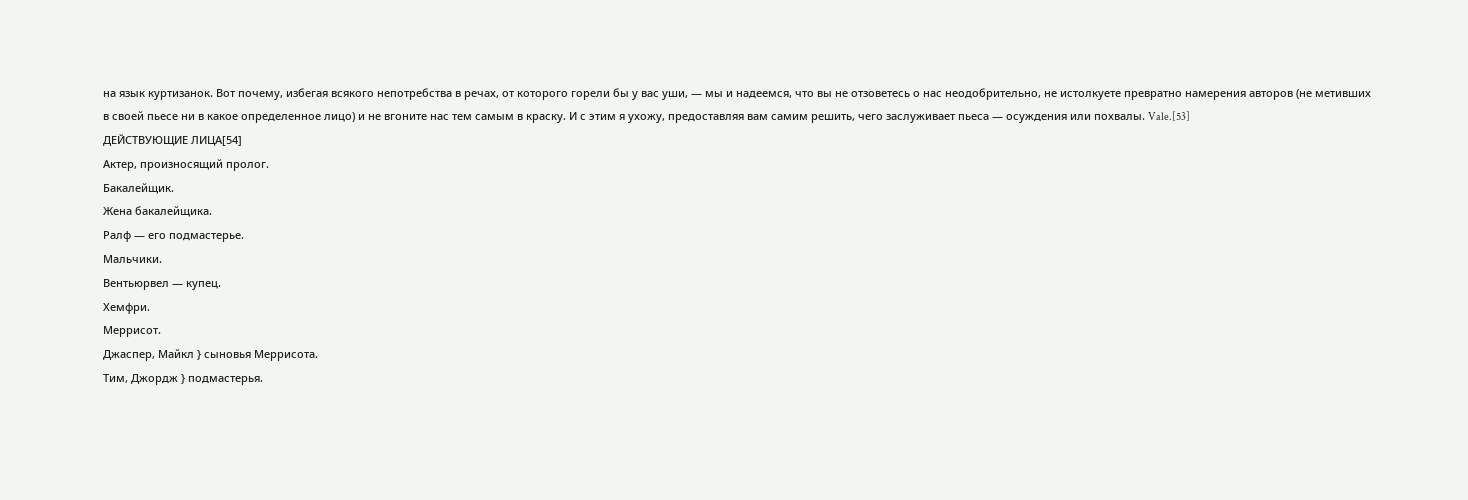на язык куртизанок. Вот почему, избегая всякого непотребства в речах, от которого горели бы у вас уши, — мы и надеемся, что вы не отзоветесь о нас неодобрительно, не истолкуете превратно намерения авторов (не метивших в своей пьесе ни в какое определенное лицо) и не вгоните нас тем самым в краску. И с этим я ухожу, предоставляя вам самим решить, чего заслуживает пьеса — осуждения или похвалы. Vale.[53]
ДЕЙСТВУЮЩИЕ ЛИЦА[54]
Актер, произносящий пролог.
Бакалейщик.
Жена бакалейщика.
Ралф — его подмастерье.
Мальчики.
Вентьюрвел — купец.
Хемфри.
Меррисот.
Джаспер, Майкл } сыновья Меррисота.
Тим, Джордж } подмастерья.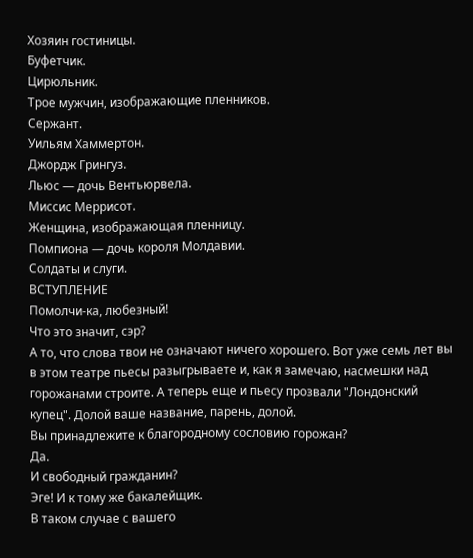Хозяин гостиницы.
Буфетчик.
Цирюльник.
Трое мужчин, изображающие пленников.
Сержант.
Уильям Хаммертон.
Джордж Грингуз.
Льюс — дочь Вентьюрвела.
Миссис Меррисот.
Женщина, изображающая пленницу.
Помпиона — дочь короля Молдавии.
Солдаты и слуги.
ВСТУПЛЕНИЕ
Помолчи-ка, любезный!
Что это значит, сэр?
А то, что слова твои не означают ничего хорошего. Вот уже семь лет вы в этом театре пьесы разыгрываете и, как я замечаю, насмешки над горожанами строите. А теперь еще и пьесу прозвали "Лондонский купец". Долой ваше название, парень, долой.
Вы принадлежите к благородному сословию горожан?
Да.
И свободный гражданин?
Эге! И к тому же бакалейщик.
В таком случае с вашего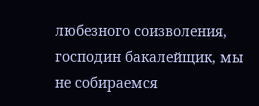любезного соизволения, господин бакалейщик, мы не собираемся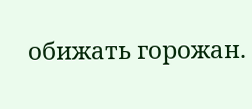обижать горожан.